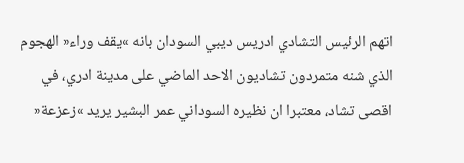اتهم الرئيس التشادي ادريس ديبي السودان بانه »يقف وراء« الهجوم الذي شنه متمردون تشاديون الاحد الماضي على مدينة ادري، في اقصى تشاد، معتبرا ان نظيره السوداني عمر البشير يريد »زعزعة«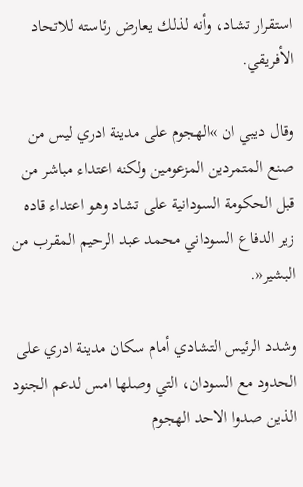استقرار تشاد، وأنه لذلك يعارض رئاسته للاتحاد الأفريقي.

وقال ديبي ان »الهجوم على مدينة ادري ليس من صنع المتمردين المزعومين ولكنه اعتداء مباشر من قبل الحكومة السودانية على تشاد وهو اعتداء قاده زير الدفاع السوداني محمد عبد الرحيم المقرب من البشير«.

وشدد الرئيس التشادي أمام سكان مدينة ادري على الحدود مع السودان، التي وصلها امس لدعم الجنود الذين صدوا الاحد الهجوم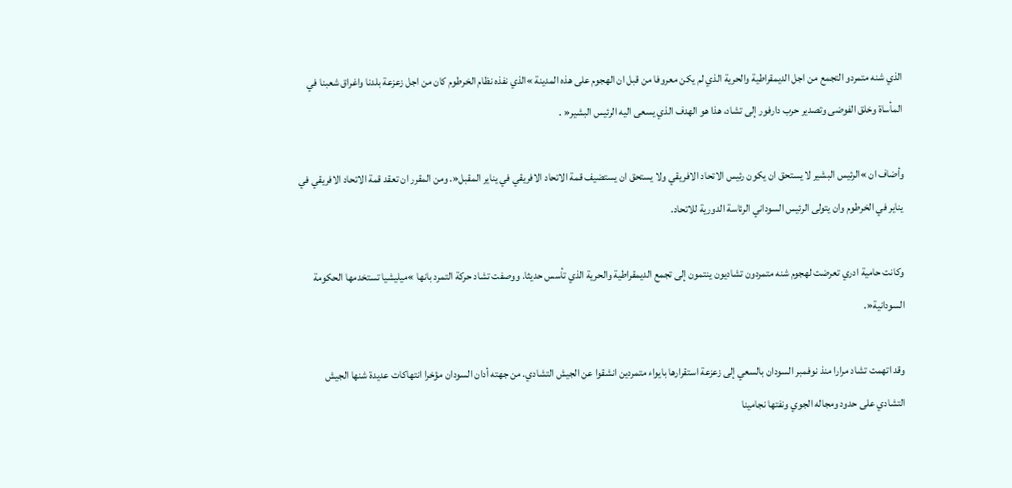الذي شنه متمردو التجمع من اجل الديمقراطية والحرية الذي لم يكن معروفا من قبل ان الهجوم على هذه المدينة »الذي نفذه نظام الخرطوم كان من اجل زعزعة بلدنا واغراق شعبنا في المأساة وخلق الفوضى وتصدير حرب دارفور إلى تشاد، هذا هو الهدف الذي يسعى اليه الرئيس البشير« .

وأضاف ان »الرئيس البشير لا يستحق ان يكون رئيس الاتحاد الافريقي ولا يستحق ان يستضيف قمة الاتحاد الافريقي في يناير المقبل«. ومن المقرر ان تعقد قمة الاتحاد الافريقي في يناير في الخرطوم وان يتولى الرئيس السوداني الرئاسة الدورية للاتحاد.

وكانت حامية ادري تعرضت لهجوم شنه متمردون تشاديون ينتمون إلى تجمع الديمقراطية والحرية الذي تأسس حديثا. ووصفت تشاد حركة التمرد بانها »ميليشيا تستخدمها الحكومة السودانية«.

وقد اتهمت تشاد مرارا منذ نوفمبر السودان بالسعي إلى زعزعة استقرارها بايواء متمردين انشقوا عن الجيش التشادي. من جهته أدان السودان مؤخرا انتهاكات عديدة شنها الجيش التشادي على حدود ومجاله الجوي ونفتها نجامينا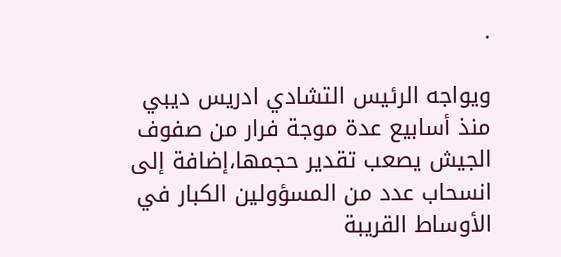.

ويواجه الرئيس التشادي ادريس ديبي منذ أسابيع عدة موجة فرار من صفوف الجيش يصعب تقدير حجمها،إضافة إلى انسحاب عدد من المسؤولين الكبار في الأوساط القريبة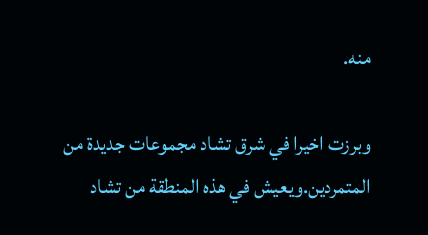منه.

وبرزت اخيرا في شرق تشاد مجموعات جديدة من المتمردين.ويعيش في هذه المنطقة من تشاد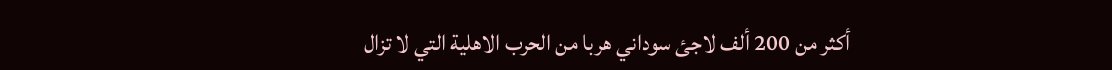أكثر من 200 ألف لاجئ سوداني هربا من الحرب الاهلية التي لا تزال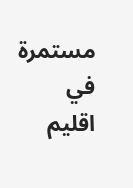مستمرة في اقليم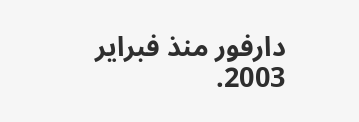دارفور منذ فبراير 2003.